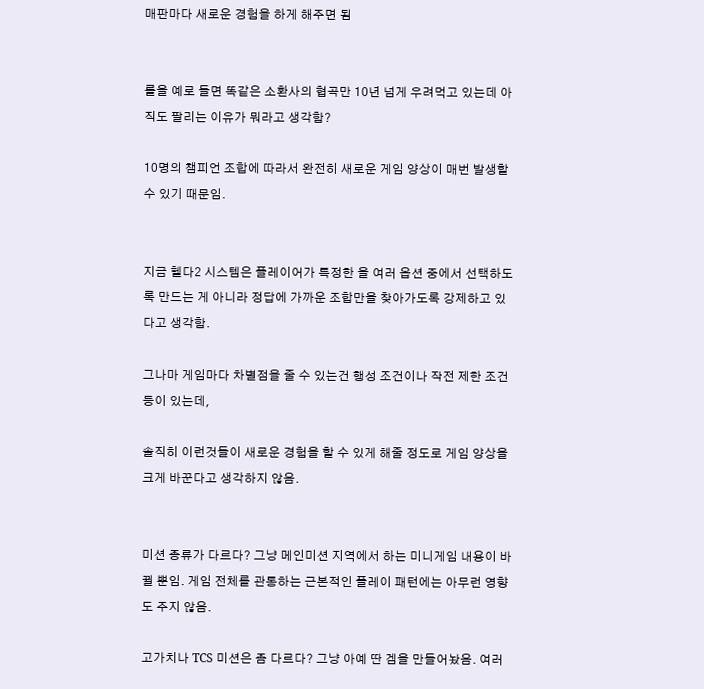매판마다 새로운 경험을 하게 해주면 됨


롤을 예로 들면 똑같은 소환사의 협곡만 10년 넘게 우려먹고 있는데 아직도 팔리는 이유가 뭐라고 생각함?

10명의 챔피언 조합에 따라서 완전히 새로운 게임 양상이 매번 발생할 수 있기 때문임.


지금 헬다2 시스템은 플레이어가 특정한 을 여러 옵션 중에서 선택하도록 만드는 게 아니라 정답에 가까운 조합만을 찾아가도록 강제하고 있다고 생각함.

그나마 게임마다 차별점을 줄 수 있는건 행성 조건이나 작전 제한 조건 등이 있는데,

솔직히 이런것들이 새로운 경험을 할 수 있게 해줄 정도로 게임 양상을 크게 바꾼다고 생각하지 않음.


미션 종류가 다르다? 그냥 메인미션 지역에서 하는 미니게임 내용이 바뀔 뿐임. 게임 전체를 관통하는 근본적인 플레이 패턴에는 아무런 영향도 주지 않음.

고가치나 TCS 미션은 좀 다르다? 그냥 아예 딴 겜을 만들어놨음. 여러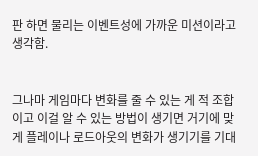판 하면 물리는 이벤트성에 가까운 미션이라고 생각함.


그나마 게임마다 변화를 줄 수 있는 게 적 조합이고 이걸 알 수 있는 방법이 생기면 거기에 맞게 플레이나 로드아웃의 변화가 생기기를 기대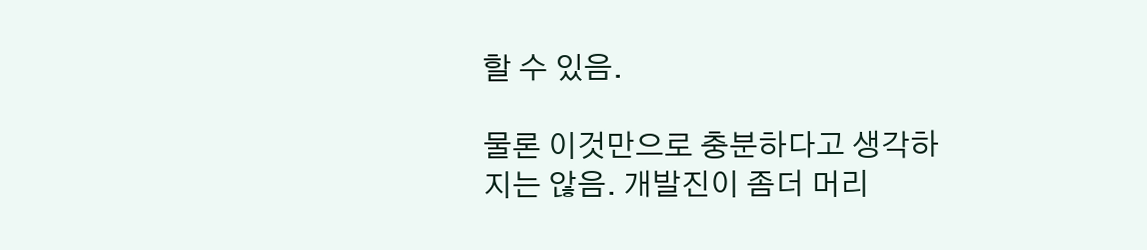할 수 있음.

물론 이것만으로 충분하다고 생각하지는 않음. 개발진이 좀더 머리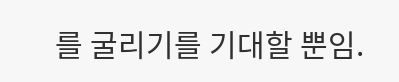를 굴리기를 기대할 뿐임.